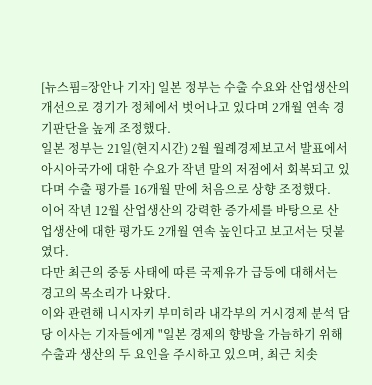[뉴스핌=장안나 기자] 일본 정부는 수출 수요와 산업생산의 개선으로 경기가 정체에서 벗어나고 있다며 2개월 연속 경기판단을 높게 조정했다.
일본 정부는 21일(현지시간) 2월 월례경제보고서 발표에서 아시아국가에 대한 수요가 작년 말의 저점에서 회복되고 있다며 수출 평가를 16개월 만에 처음으로 상향 조정했다.
이어 작년 12월 산업생산의 강력한 증가세를 바탕으로 산업생산에 대한 평가도 2개월 연속 높인다고 보고서는 덧붙였다.
다만 최근의 중동 사태에 따른 국제유가 급등에 대해서는 경고의 목소리가 나왔다.
이와 관련해 니시자키 부미히라 내각부의 거시경제 분석 담당 이사는 기자들에게 "일본 경제의 향방을 가늠하기 위해 수출과 생산의 두 요인을 주시하고 있으며, 최근 치솟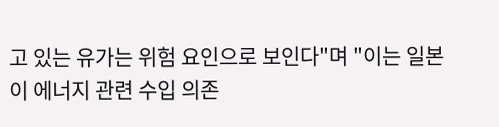고 있는 유가는 위험 요인으로 보인다"며 "이는 일본이 에너지 관련 수입 의존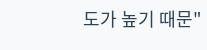도가 높기 때문"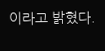이라고 밝혔다.